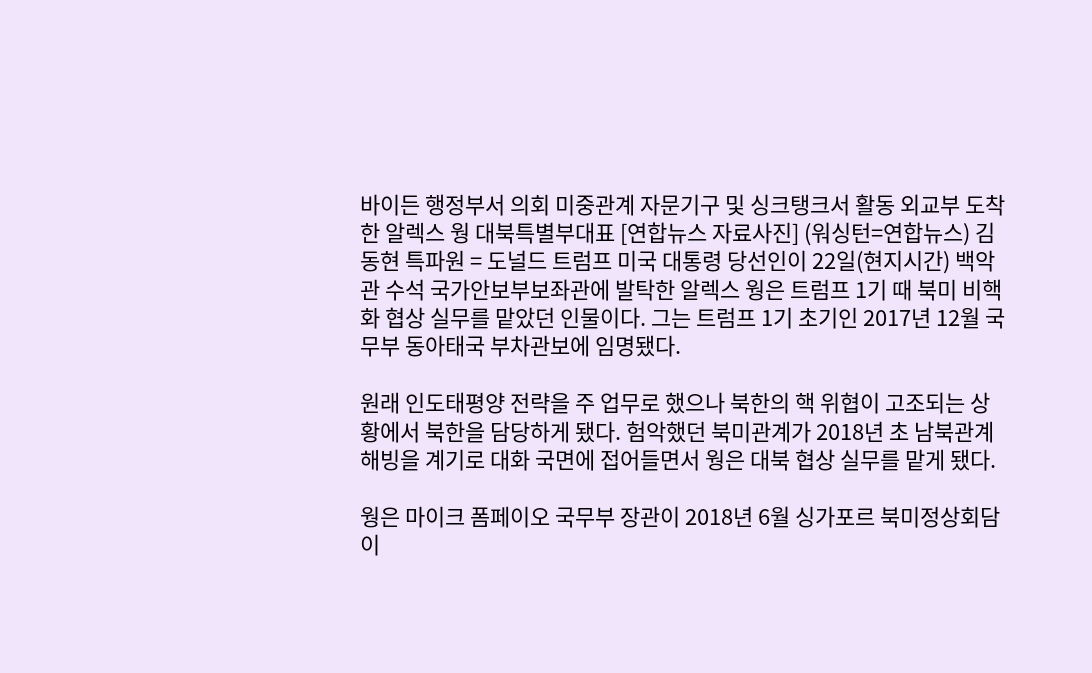바이든 행정부서 의회 미중관계 자문기구 및 싱크탱크서 활동 외교부 도착한 알렉스 웡 대북특별부대표 [연합뉴스 자료사진] (워싱턴=연합뉴스) 김동현 특파원 = 도널드 트럼프 미국 대통령 당선인이 22일(현지시간) 백악관 수석 국가안보부보좌관에 발탁한 알렉스 웡은 트럼프 1기 때 북미 비핵화 협상 실무를 맡았던 인물이다. 그는 트럼프 1기 초기인 2017년 12월 국무부 동아태국 부차관보에 임명됐다.

원래 인도태평양 전략을 주 업무로 했으나 북한의 핵 위협이 고조되는 상황에서 북한을 담당하게 됐다. 험악했던 북미관계가 2018년 초 남북관계 해빙을 계기로 대화 국면에 접어들면서 웡은 대북 협상 실무를 맡게 됐다.

웡은 마이크 폼페이오 국무부 장관이 2018년 6월 싱가포르 북미정상회담 이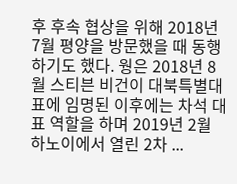후 후속 협상을 위해 2018년 7월 평양을 방문했을 때 동행하기도 했다. 웡은 2018년 8월 스티븐 비건이 대북특별대표에 임명된 이후에는 차석 대표 역할을 하며 2019년 2월 하노이에서 열린 2차 ...